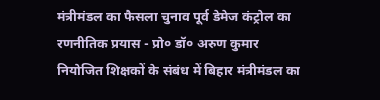मंत्रीमंडल का फैसला चुनाव पूर्व डेमेज कंट्रोल का रणनीतिक प्रयास - प्रो० डॉ० अरुण कुमार
नियोजित शिक्षकों के संबंध में बिहार मंत्रीमंडल का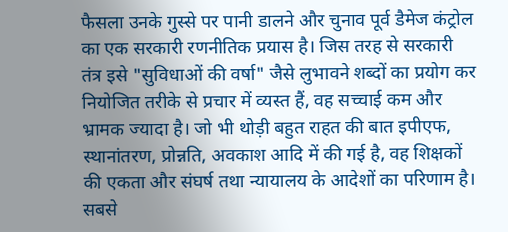फैसला उनके गुस्से पर पानी डालने और चुनाव पूर्व डैमेज कंट्रोल का एक सरकारी रणनीतिक प्रयास है। जिस तरह से सरकारी तंत्र इसे "सुविधाओं की वर्षा" जैसे लुभावने शब्दों का प्रयोग कर नियोजित तरीके से प्रचार में व्यस्त हैं, वह सच्चाई कम और भ्रामक ज्यादा है। जो भी थोड़ी बहुत राहत की बात इपीएफ, स्थानांतरण, प्रोन्नति, अवकाश आदि में की गई है, वह शिक्षकों की एकता और संघर्ष तथा न्यायालय के आदेशों का परिणाम है। सबसे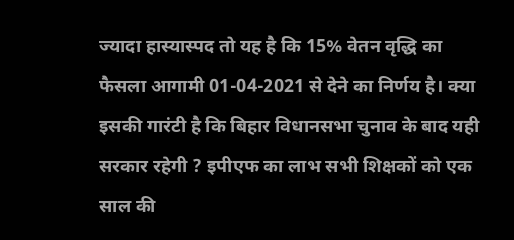ज्यादा हास्यास्पद तो यह है कि 15% वेतन वृद्धि का फैसला आगामी 01-04-2021 से देने का निर्णय है। क्या इसकी गारंटी है कि बिहार विधानसभा चुनाव के बाद यही सरकार रहेगी ? इपीएफ का लाभ सभी शिक्षकों को एक साल की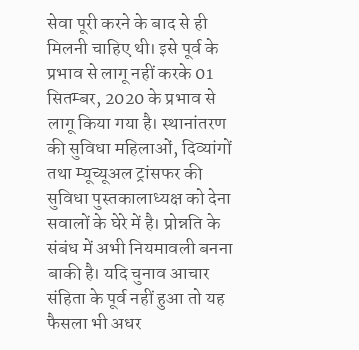सेवा पूरी करने के बाद से ही मिलनी चाहिए थी। इसे पूर्व के प्रभाव से लागू नहीं करके 01 सितम्बर, 2020 के प्रभाव से लागू किया गया है। स्थानांतरण की सुविधा महिलाओं, दिव्यांगों तथा म्यूच्यूअल ट्रांसफर की सुविधा पुस्तकालाध्यक्ष को देना सवालों के घेरे में है। प्रोन्नति के संबंध में अभी नियमावली बनना बाकी है। यदि चुनाव आचार संहिता के पूर्व नहीं हुआ तो यह फैसला भी अधर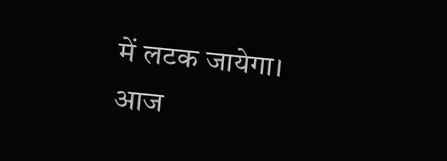में लटक जायेगा।
आज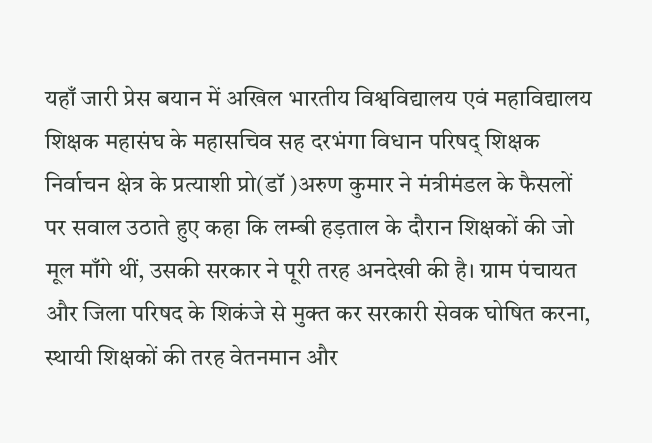यहाँ जारी प्रेस बयान में अखिल भारतीय विश्वविद्यालय एवं महाविद्यालय शिक्षक महासंघ के महासचिव सह दरभंगा विधान परिषद् शिक्षक निर्वाचन क्षेत्र के प्रत्याशी प्रो(डॉ )अरुण कुमार ने मंत्रीमंडल के फैसलों पर सवाल उठाते हुए कहा कि लम्बी हड़ताल के दौरान शिक्षकों की जो मूल माँगे थीं, उसकी सरकार ने पूरी तरह अनदेखी की है। ग्राम पंचायत और जिला परिषद के शिकंजे से मुक्त कर सरकारी सेवक घोषित करना, स्थायी शिक्षकों की तरह वेतनमान और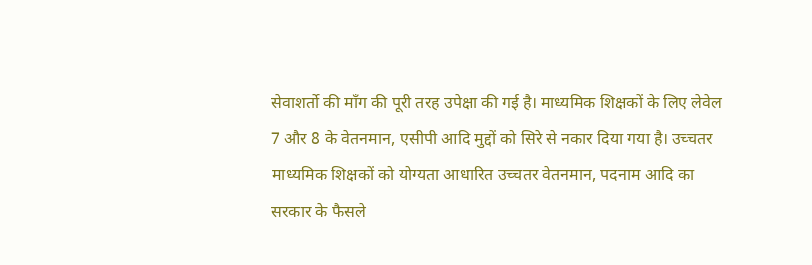सेवाशर्तो की माँग की पूरी तरह उपेक्षा की गई है। माध्यमिक शिक्षकों के लिए लेवेल 7 और 8 के वेतनमान, एसीपी आदि मुद्दों को सिरे से नकार दिया गया है। उच्चतर माध्यमिक शिक्षकों को योग्यता आधारित उच्चतर वेतनमान, पदनाम आदि का सरकार के फैसले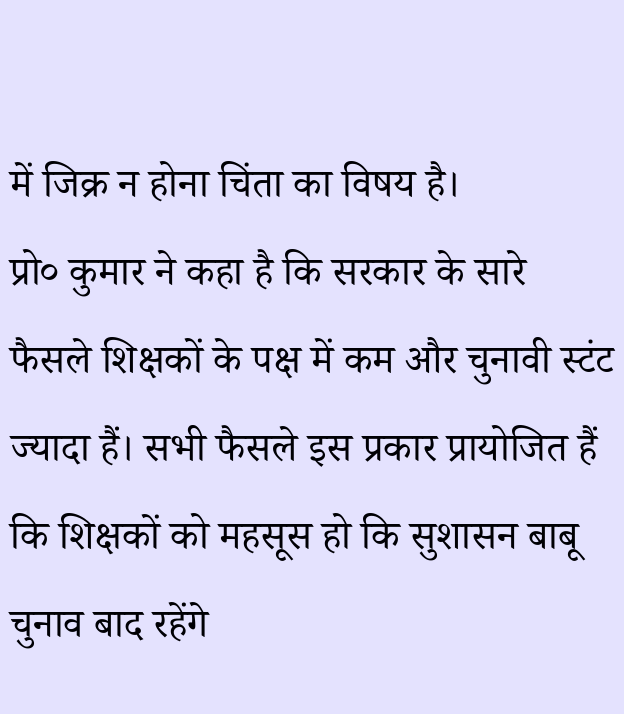में जिक्र न होना चिंता का विषय है।
प्रो० कुमार ने कहा है कि सरकार के सारे फैसले शिक्षकों के पक्ष में कम और चुनावी स्टंट ज्यादा हैं। सभी फैसले इस प्रकार प्रायोजित हैं कि शिक्षकों को महसूस हो कि सुशासन बाबू चुनाव बाद रहेंगे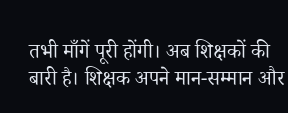तभी माँगें पूरी होंगी। अब शिक्षकों की बारी है। शिक्षक अपने मान-सम्मान और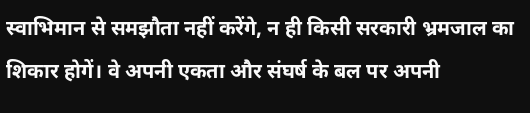स्वाभिमान से समझौता नहीं करेंगे, न ही किसी सरकारी भ्रमजाल का शिकार होगें। वे अपनी एकता और संघर्ष के बल पर अपनी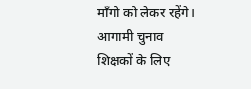माँगो को लेकर रहेंगे। आगामी चुनाव शिक्षकों के लिए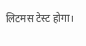लिटमस टेस्ट होगा।